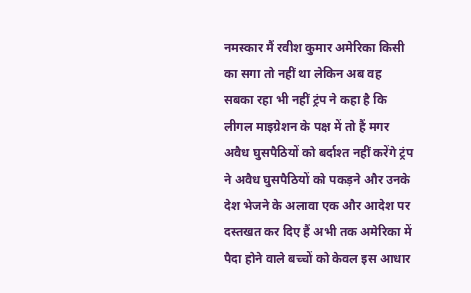नमस्कार मैं रवीश कुमार अमेरिका किसी का सगा तो नहीं था लेकिन अब वह सबका रहा भी नहीं ट्रंप ने कहा है कि लीगल माइग्रेशन के पक्ष में तो हैं मगर अवैध घुसपैठियों को बर्दाश्त नहीं करेंगे ट्रंप ने अवैध घुसपैठियों को पकड़ने और उनके देश भेजने के अलावा एक और आदेश पर दस्तखत कर दिए हैं अभी तक अमेरिका में पैदा होने वाले बच्चों को केवल इस आधार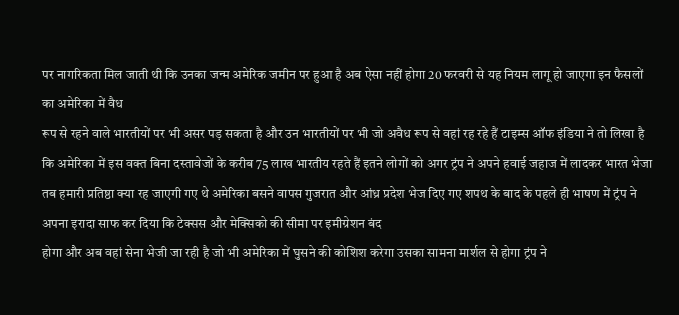पर नागरिकता मिल जाती थी कि उनका जन्म अमेरिक जमीन पर हुआ है अब ऐसा नहीं होगा 20 फरवरी से यह नियम लागू हो जाएगा इन फैसलों का अमेरिका में वैध
रूप से रहने वाले भारतीयों पर भी असर पड़ सकता है और उन भारतीयों पर भी जो अवैध रूप से वहां रह रहे हैं टाइम्स ऑफ इंडिया ने तो लिखा है कि अमेरिका में इस वक्त बिना दस्तावेजों के करीब 75 लाख भारतीय रहते हैं इतने लोगों को अगर ट्रंप ने अपने हवाई जहाज में लादकर भारत भेजा तब हमारी प्रतिष्ठा क्या रह जाएगी गए थे अमेरिका बसने वापस गुजरात और आंध्र प्रदेश भेज दिए गए शपथ के बाद के पहले ही भाषण में ट्रंप ने अपना इरादा साफ कर दिया कि टेक्सस और मेक्सिको की सीमा पर इमीग्रेशन बंद
होगा और अब वहां सेना भेजी जा रही है जो भी अमेरिका में घुसने की कोशिश करेगा उसका सामना मार्शल से होगा ट्रंप ने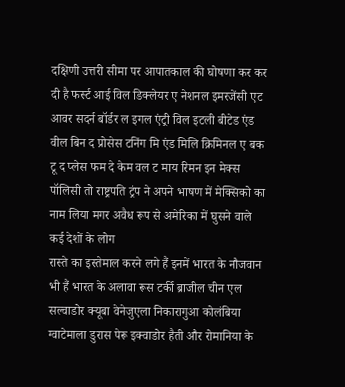दक्षिणी उत्तरी सीमा पर आपातकाल की घोषणा कर कर दी है फर्स्ट आई विल डिक्लेयर ए नेशनल इमरजेंसी एट आवर सदर्न बॉर्डर ल इगल एंट्री विल इटली बीटेड एंड वील बिन द प्रोसेस टनिंग मि एंड मिलि क्रिमिनल ए बक टू द प्लेस फम दे केम वल ट माय रिमन इन मेक्स पॉलिसी तो राष्ट्रपति ट्रंप ने अपने भाषण में मेक्सिको का नाम लिया मगर अवैध रूप से अमेरिका में घुसने वाले कई देशों के लोग
रास्ते का इस्तेमाल करने लगे हैं इनमें भारत के नौजवान भी हैं भारत के अलावा रूस टर्की ब्राजील चीन एल सल्वाडोर क्यूबा वेनेजुएला निकारागुआ कोलंबिया ग्वाटेमाला डुरास पेरू इक्वाडोर हैती और रोमानिया के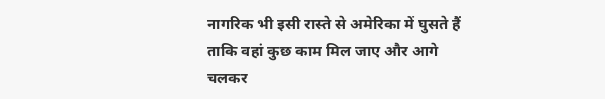नागरिक भी इसी रास्ते से अमेरिका में घुसते हैं ताकि वहां कुछ काम मिल जाए और आगे चलकर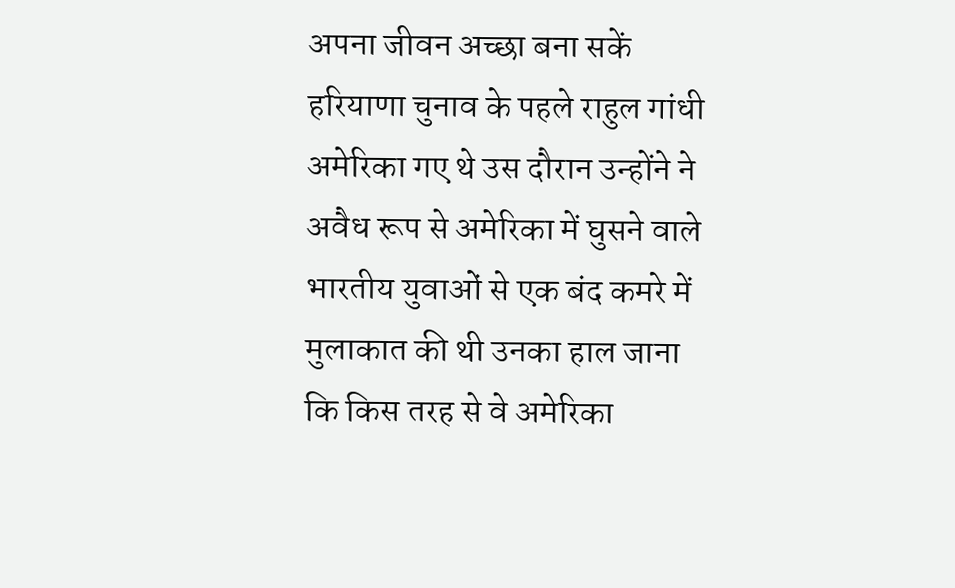अपना जीवन अच्छा बना सकें हरियाणा चुनाव के पहले राहुल गांधी अमेरिका गए थे उस दौरान उन्होंने ने अवैध रूप से अमेरिका में घुसने वाले भारतीय युवाओं से एक बंद कमरे में मुलाकात की थी उनका हाल जाना कि किस तरह से वे अमेरिका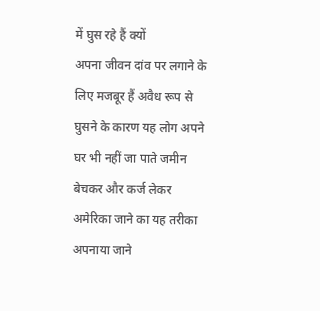में घुस रहे हैं क्यों
अपना जीवन दांव पर लगाने के लिए मजबूर हैं अवैध रूप से घुसने के कारण यह लोग अपने घर भी नहीं जा पाते जमीन बेचकर और कर्ज लेकर अमेरिका जाने का यह तरीका अपनाया जाने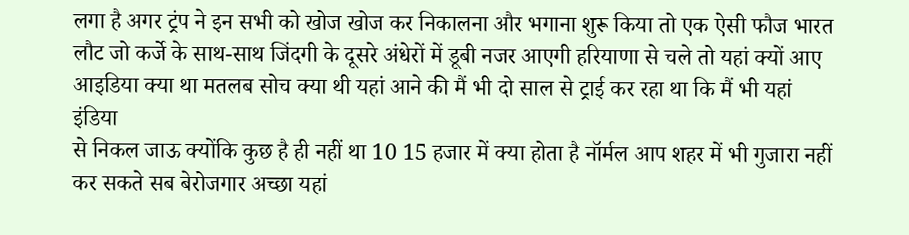लगा है अगर ट्रंप ने इन सभी को खोज खोज कर निकालना और भगाना शुरू किया तो एक ऐसी फौज भारत लौट जो कर्जे के साथ-साथ जिंदगी के दूसरे अंधेरों में डूबी नजर आएगी हरियाणा से चले तो यहां क्यों आए आइडिया क्या था मतलब सोच क्या थी यहां आने की मैं भी दो साल से ट्राई कर रहा था कि मैं भी यहां इंडिया
से निकल जाऊ क्योंकि कुछ है ही नहीं था 10 15 हजार में क्या होता है नॉर्मल आप शहर में भी गुजारा नहीं कर सकते सब बेरोजगार अच्छा यहां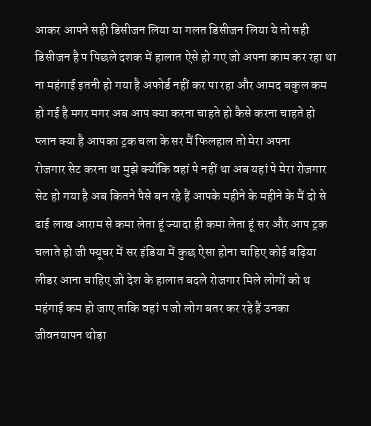आकर आपने सही डिसीजन लिया या गलत डिसीजन लिया ये तो सही डिसीजन है प पिछले दशक में हालात ऐसे हो गए जो अपना काम कर रहा था ना महंगाई इतनी हो गया है अफोर्ड नहीं कर पा रहा और आमद बकुल कम हो गई है मगर मगर अब आप क्या करना चाहते हो कैसे करना चाहते हो प्लान क्या है आपका ट्रक चला के सर मैं फिलहाल तो मेरा अपना
रोजगार सेट करना था मुझे क्योंकि वहां पे नहीं था अब यहां पे मेरा रोजगार सेट हो गया है अब कितने पैसे बन रहे हैं आपके महीने के महीने के मैं दो से ढाई लाख आराम से कमा लेता हूं ज्यादा ही कमा लेता हूं सर और आप ट्रक चलाते हो जी फ्यूचर में सर इंडिया में कुछ ऐसा होना चाहिए कोई बढ़िया लीडर आना चाहिए जो देश के हालात बदले रोजगार मिले लोगों को थ महंगाई कम हो जाए ताकि वहां प जो लोग बतर कर रहे हैं उनका जीवनयापन थोड़ा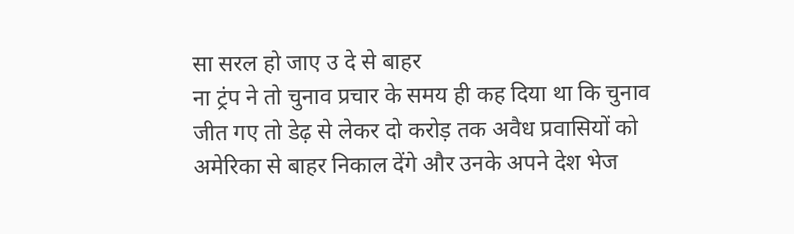सा सरल हो जाए उ दे से बाहर
ना ट्रंप ने तो चुनाव प्रचार के समय ही कह दिया था कि चुनाव जीत गए तो डेढ़ से लेकर दो करोड़ तक अवैध प्रवासियों को अमेरिका से बाहर निकाल देंगे और उनके अपने देश भेज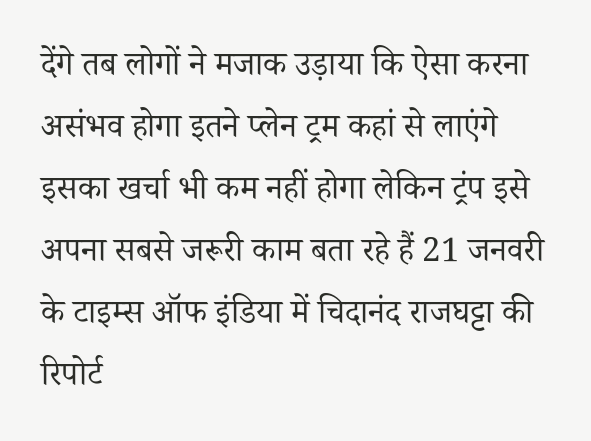देंगे तब लोगों ने मजाक उड़ाया कि ऐसा करना असंभव होगा इतने प्लेन ट्रम कहां से लाएंगे इसका खर्चा भी कम नहीं होगा लेकिन ट्रंप इसे अपना सबसे जरूरी काम बता रहे हैं 21 जनवरी के टाइम्स ऑफ इंडिया में चिदानंद राजघट्टा की रिपोर्ट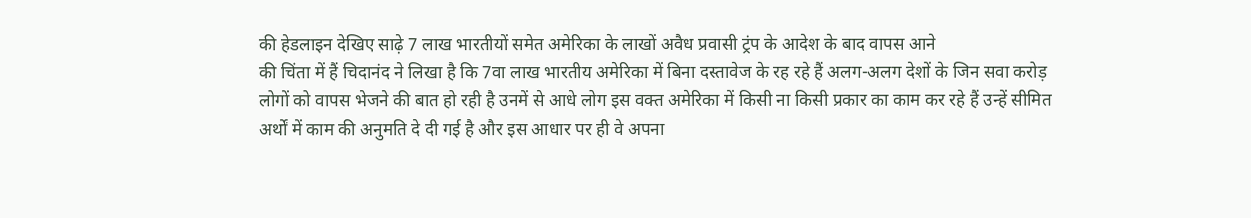की हेडलाइन देखिए साढ़े 7 लाख भारतीयों समेत अमेरिका के लाखों अवैध प्रवासी ट्रंप के आदेश के बाद वापस आने
की चिंता में हैं चिदानंद ने लिखा है कि 7वा लाख भारतीय अमेरिका में बिना दस्तावेज के रह रहे हैं अलग-अलग देशों के जिन सवा करोड़ लोगों को वापस भेजने की बात हो रही है उनमें से आधे लोग इस वक्त अमेरिका में किसी ना किसी प्रकार का काम कर रहे हैं उन्हें सीमित अर्थों में काम की अनुमति दे दी गई है और इस आधार पर ही वे अपना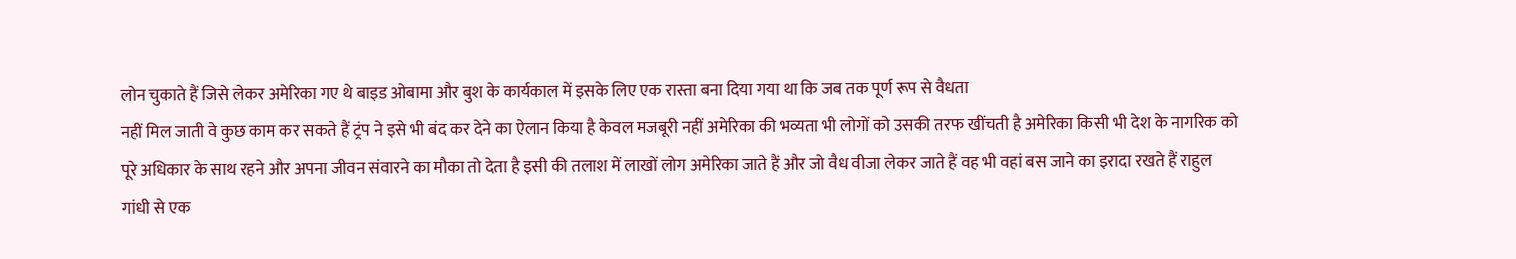लोन चुकाते हैं जिसे लेकर अमेरिका गए थे बाइड ओबामा और बुश के कार्यकाल में इसके लिए एक रास्ता बना दिया गया था कि जब तक पूर्ण रूप से वैधता
नहीं मिल जाती वे कुछ काम कर सकते हैं ट्रंप ने इसे भी बंद कर देने का ऐलान किया है केवल मजबूरी नहीं अमेरिका की भव्यता भी लोगों को उसकी तरफ खींचती है अमेरिका किसी भी देश के नागरिक को पूरे अधिकार के साथ रहने और अपना जीवन संवारने का मौका तो देता है इसी की तलाश में लाखों लोग अमेरिका जाते हैं और जो वैध वीजा लेकर जाते हैं वह भी वहां बस जाने का इरादा रखते हैं राहुल गांधी से एक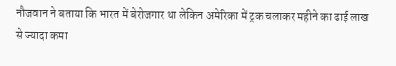नौजवान ने बताया कि भारत में बेरोजगार था लेकिन अमेरिका में ट्रक चलाकर महीने का ढाई लाख
से ज्यादा कमा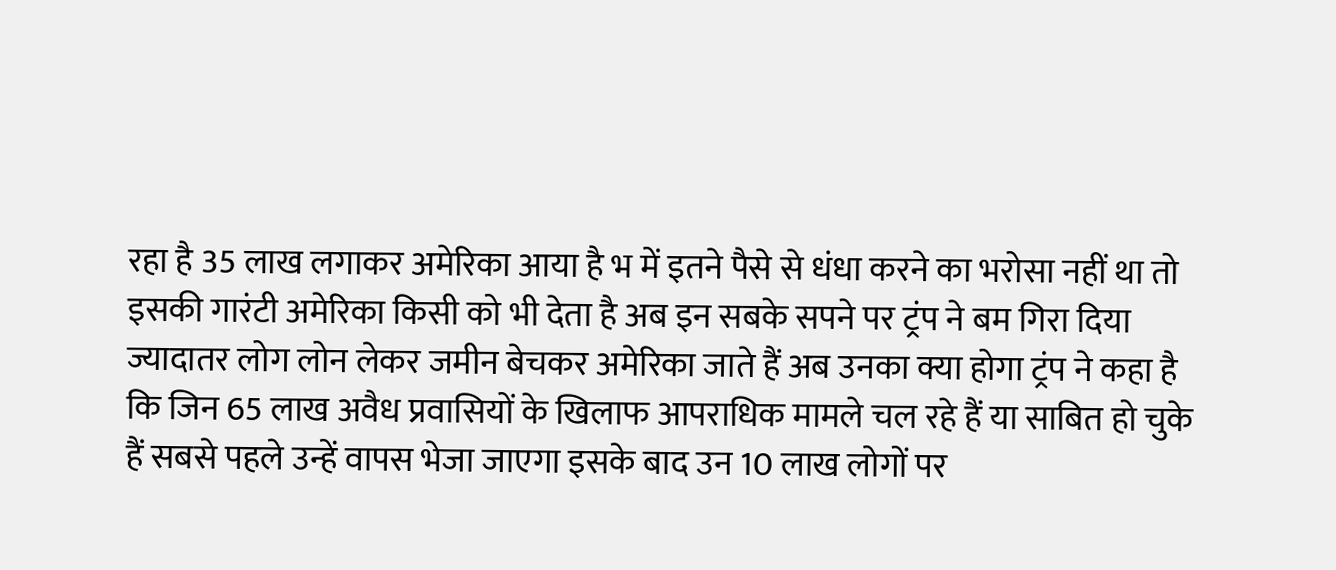रहा है 35 लाख लगाकर अमेरिका आया है भ में इतने पैसे से धंधा करने का भरोसा नहीं था तो इसकी गारंटी अमेरिका किसी को भी देता है अब इन सबके सपने पर ट्रंप ने बम गिरा दिया ज्यादातर लोग लोन लेकर जमीन बेचकर अमेरिका जाते हैं अब उनका क्या होगा ट्रंप ने कहा है कि जिन 65 लाख अवैध प्रवासियों के खिलाफ आपराधिक मामले चल रहे हैं या साबित हो चुके हैं सबसे पहले उन्हें वापस भेजा जाएगा इसके बाद उन 10 लाख लोगों पर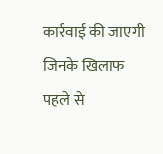कार्रवाई की जाएगी जिनके खिलाफ पहले से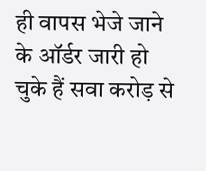ही वापस भेजे जाने
के ऑर्डर जारी हो चुके हैं सवा करोड़ से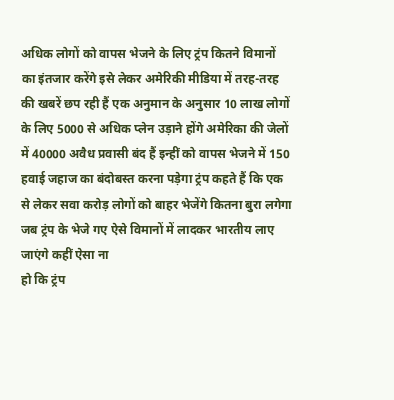अधिक लोगों को वापस भेजने के लिए ट्रंप कितने विमानों का इंतजार करेंगे इसे लेकर अमेरिकी मीडिया में तरह-तरह की खबरें छप रही हैं एक अनुमान के अनुसार 10 लाख लोगों के लिए 5000 से अधिक प्लेन उड़ाने होंगे अमेरिका की जेलों में 40000 अवैध प्रवासी बंद हैं इन्हीं को वापस भेजने में 150 हवाई जहाज का बंदोबस्त करना पड़ेगा ट्रंप कहते हैं कि एक से लेकर सवा करोड़ लोगों को बाहर भेजेंगे कितना बुरा लगेगा जब ट्रंप के भेजे गए ऐसे विमानों में लादकर भारतीय लाए जाएंगे कहीं ऐसा ना
हो कि ट्रंप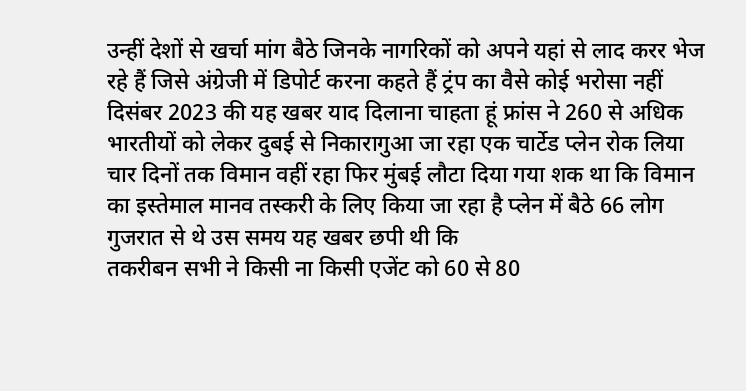उन्हीं देशों से खर्चा मांग बैठे जिनके नागरिकों को अपने यहां से लाद करर भेज रहे हैं जिसे अंग्रेजी में डिपोर्ट करना कहते हैं ट्रंप का वैसे कोई भरोसा नहीं दिसंबर 2023 की यह खबर याद दिलाना चाहता हूं फ्रांस ने 260 से अधिक भारतीयों को लेकर दुबई से निकारागुआ जा रहा एक चार्टेड प्लेन रोक लिया चार दिनों तक विमान वहीं रहा फिर मुंबई लौटा दिया गया शक था कि विमान का इस्तेमाल मानव तस्करी के लिए किया जा रहा है प्लेन में बैठे 66 लोग गुजरात से थे उस समय यह खबर छपी थी कि
तकरीबन सभी ने किसी ना किसी एजेंट को 60 से 80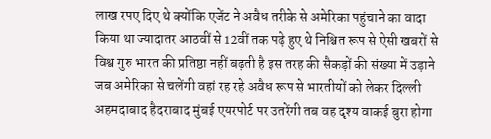लाख रपए दिए थे क्योंकि एजेंट ने अवैध तरीके से अमेरिका पहुंचाने का वादा किया था ज्यादातर आठवीं से 12वीं तक पढ़े हुए थे निश्चित रूप से ऐसी खबरों से विश्व गुरु भारत की प्रतिष्ठा नहीं बढ़ती है इस तरह की सैकड़ों की संख्या में उड़ाने जब अमेरिका से चलेंगी वहां रह रहे अवैध रूप से भारतीयों को लेकर दिल्ली अहमदाबाद हैदराबाद मुंबई एयरपोर्ट पर उतरेंगी तब वह दृश्य वाकई बुरा होगा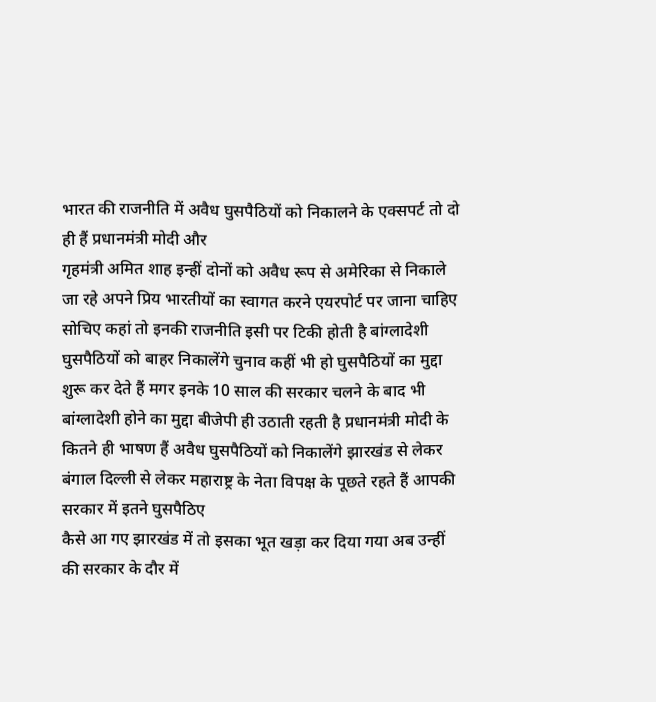भारत की राजनीति में अवैध घुसपैठियों को निकालने के एक्सपर्ट तो दो ही हैं प्रधानमंत्री मोदी और
गृहमंत्री अमित शाह इन्हीं दोनों को अवैध रूप से अमेरिका से निकाले जा रहे अपने प्रिय भारतीयों का स्वागत करने एयरपोर्ट पर जाना चाहिए सोचिए कहां तो इनकी राजनीति इसी पर टिकी होती है बांग्लादेशी घुसपैठियों को बाहर निकालेंगे चुनाव कहीं भी हो घुसपैठियों का मुद्दा शुरू कर देते हैं मगर इनके 10 साल की सरकार चलने के बाद भी बांग्लादेशी होने का मुद्दा बीजेपी ही उठाती रहती है प्रधानमंत्री मोदी के कितने ही भाषण हैं अवैध घुसपैठियों को निकालेंगे झारखंड से लेकर बंगाल दिल्ली से लेकर महाराष्ट्र के नेता विपक्ष के पूछते रहते हैं आपकी सरकार में इतने घुसपैठिए
कैसे आ गए झारखंड में तो इसका भूत खड़ा कर दिया गया अब उन्हीं की सरकार के दौर में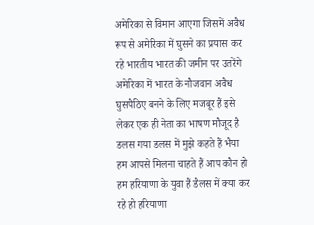अमेरिका से विमान आएगा जिसमें अवैध रूप से अमेरिका में घुसने का प्रयास कर रहे भारतीय भारत की जमीन पर उतरेंगे अमेरिका में भारत के नौजवान अवैध घुसपैठिए बनने के लिए मजबूर हैं इसे लेकर एक ही नेता का भाषण मौजूद है डलस गया डलस में मुझे कहते हैं भैया हम आपसे मिलना चाहते हैं आप कौन हो हम हरियाणा के युवा हैं डैलस में क्या कर रहे हो हरियाणा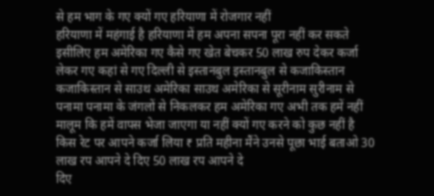से हम भाग के गए क्यों गए हरियाणा में रोजगार नहीं
हरियाणा में महंगाई है हरियाणा में हम अपना सपना पूरा नहीं कर सकते इसीलिए हम अमेरिका गए कैसे गए खेत बेचकर 50 लाख रुप देकर कर्जा लेकर गए कहां से गए दिल्ली से इस्तानबुल इस्तानबुल से कजाकिस्तान कजाकिस्तान से साउथ अमेरिका साउथ अमेरिका से सूरीनाम सुरीनाम से पनामा पनामा के जंगलों से निकलकर हम अमेरिका गए अभी तक हमें नहीं मालूम कि हमें वापस भेजा जाएगा या नहीं क्यों गए करने को कुछ नहीं है किस रेट पर आपने कर्जा लिया ₹ प्रति महीना मैंने उनसे पूछा भाई बताओ 30 लाख रप आपने दे दिए 50 लाख रप आपने दे
दिए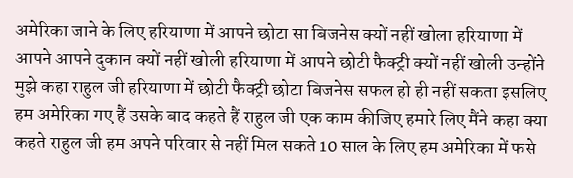अमेरिका जाने के लिए हरियाणा में आपने छोटा सा बिजनेस क्यों नहीं खोला हरियाणा में आपने आपने दुकान क्यों नहीं खोली हरियाणा में आपने छोटी फैक्ट्री क्यों नहीं खोली उन्होंने मुझे कहा राहुल जी हरियाणा में छोटी फैक्ट्री छोटा बिजनेस सफल हो ही नहीं सकता इसलिए हम अमेरिका गए हैं उसके बाद कहते हैं राहुल जी एक काम कीजिए हमारे लिए मैंने कहा क्या कहते राहुल जी हम अपने परिवार से नहीं मिल सकते 10 साल के लिए हम अमेरिका में फसे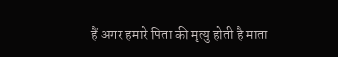हैं अगर हमारे पिता की मृत्यु होती है माता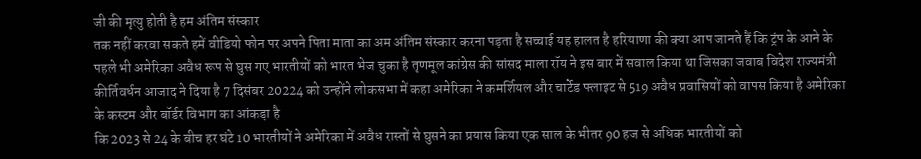जी की मृत्यु होती है हम अंतिम संस्कार
तक नहीं करवा सकते हमें वीडियो फोन पर अपने पिता माता का अम अंतिम संस्कार करना पड़ता है सच्चाई यह हालत है हरियाणा की क्या आप जानते हैं कि ट्रंप के आने के पहले भी अमेरिका अवैध रूप से घुस गए भारतीयों को भारत भेज चुका है तृणमूल कांग्रेस की सांसद माला रॉय ने इस बार में सवाल किया था जिसका जवाब विदेश राज्यमंत्री कीर्तिवर्धन आजाद ने दिया है 7 दिसंबर 20224 को उन्होंने लोकसभा में कहा अमेरिका ने कमर्शियल और चार्टेड फ्लाइट से 519 अवैध प्रवासियों को वापस किया है अमेरिका के कस्टम और बॉर्डर विभाग का आंकड़ा है
कि 2023 से 24 के बीच हर घंटे 10 भारतीयों ने अमेरिका में अवैध रास्तों से घुसने का प्रयास किया एक साल के भीतर 90 हज से अधिक भारतीयों को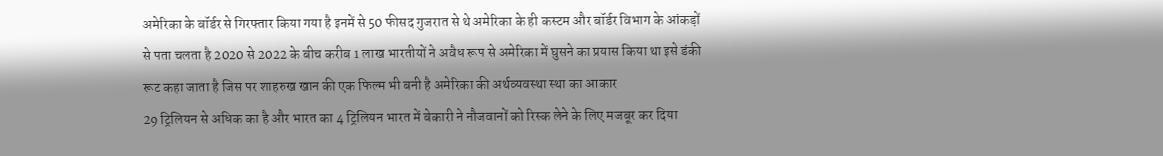अमेरिका के बॉर्डर से गिरफ्तार किया गया है इनमें से 50 फीसद गुजरात से थे अमेरिका के ही कस्टम और बॉर्डर विभाग के आंकड़ों से पता चलता है 2020 से 2022 के बीच करीब 1 लाख भारतीयों ने अवैध रूप से अमेरिका में घुसने का प्रयास किया था इसे डंकी रूट कहा जाता है जिस पर शाहरुख खान की एक फिल्म भी बनी है अमेरिका की अर्थव्यवस्था स्था का आकार
29 ट्रिलियन से अधिक का है और भारत का 4 ट्रिलियन भारत में बेकारी ने नौजवानों को रिस्क लेने के लिए मजबूर कर दिया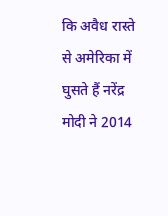कि अवैध रास्ते से अमेरिका में घुसते हैं नरेंद्र मोदी ने 2014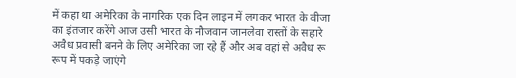में कहा था अमेरिका के नागरिक एक दिन लाइन में लगकर भारत के वीजा का इंतजार करेंगे आज उसी भारत के नौजवान जानलेवा रास्तों के सहारे अवैध प्रवासी बनने के लिए अमेरिका जा रहे हैं और अब वहां से अवैध रू रूप में पकड़े जाएंगे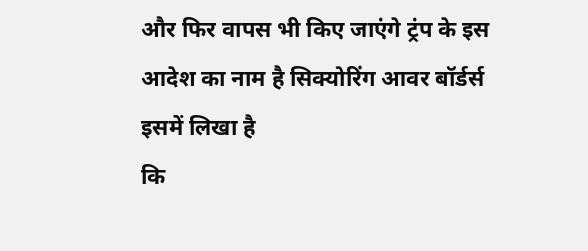और फिर वापस भी किए जाएंगे ट्रंप के इस आदेश का नाम है सिक्योरिंग आवर बॉर्डर्स इसमें लिखा है
कि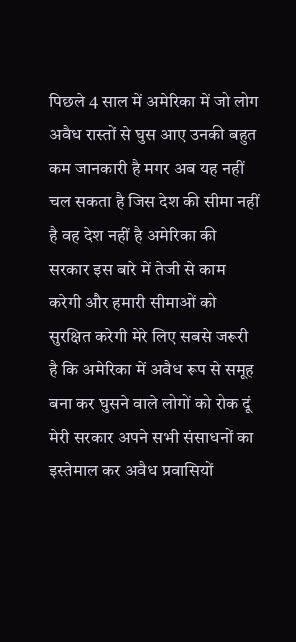पिछले 4 साल में अमेरिका में जो लोग अवैध रास्तों से घुस आए उनकी बहुत कम जानकारी है मगर अब यह नहीं चल सकता है जिस देश की सीमा नहीं है वह देश नहीं है अमेरिका की सरकार इस बारे में तेजी से काम करेगी और हमारी सीमाओं को सुरक्षित करेगी मेरे लिए सबसे जरूरी है कि अमेरिका में अवैध रूप से समूह बना कर घुसने वाले लोगों को रोक दूं मेरी सरकार अपने सभी संसाधनों का इस्तेमाल कर अवैध प्रवासियों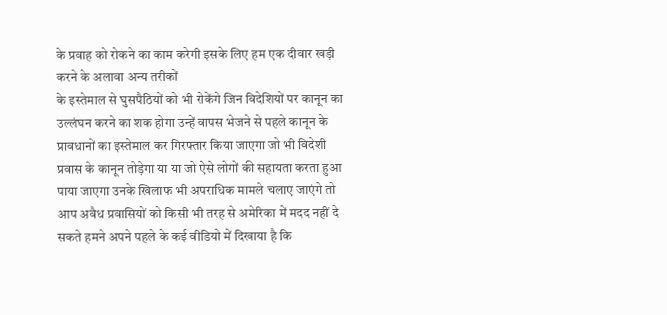के प्रवाह को रोकने का काम करेगी इसके लिए हम एक दीवार खड़ी करने के अलावा अन्य तरीकों
के इस्तेमाल से घुसपैठियों को भी रोकेंगे जिन विदेशियों पर कानून का उल्लंघन करने का शक होगा उन्हें वापस भेजने से पहले कानून के प्रावधानों का इस्तेमाल कर गिरफ्तार किया जाएगा जो भी विदेशी प्रवास के कानून तोड़ेगा या या जो ऐसे लोगों की सहायता करता हुआ पाया जाएगा उनके खिलाफ भी अपराधिक मामले चलाए जाएंगे तो आप अवैध प्रवासियों को किसी भी तरह से अमेरिका में मदद नहीं दे सकते हमने अपने पहले के कई वीडियो में दिखाया है कि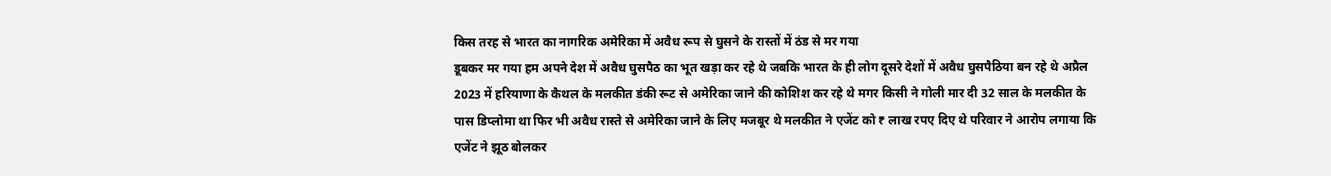किस तरह से भारत का नागरिक अमेरिका में अवैध रूप से घुसने के रास्तों में ठंड से मर गया
डूबकर मर गया हम अपने देश में अवैध घुसपैठ का भूत खड़ा कर रहे थे जबकि भारत के ही लोग दूसरे देशों में अवैध घुसपैठिया बन रहे थे अप्रैल 2023 में हरियाणा के कैथल के मलकीत डंकी रूट से अमेरिका जाने की कोशिश कर रहे थे मगर किसी ने गोली मार दी 32 साल के मलकीत के पास डिप्लोमा था फिर भी अवैध रास्ते से अमेरिका जाने के लिए मजबूर थे मलकीत ने एजेंट को ₹ लाख रपए दिए थे परिवार ने आरोप लगाया कि एजेंट ने झूठ बोलकर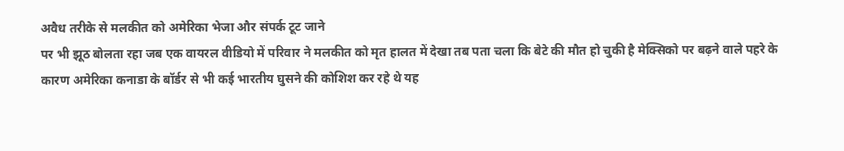अवैध तरीके से मलकीत को अमेरिका भेजा और संपर्क टूट जाने
पर भी झूठ बोलता रहा जब एक वायरल वीडियो में परिवार ने मलकीत को मृत हालत में देखा तब पता चला कि बेटे की मौत हो चुकी है मेक्सिको पर बढ़ने वाले पहरे के कारण अमेरिका कनाडा के बॉर्डर से भी कई भारतीय घुसने की कोशिश कर रहे थे यह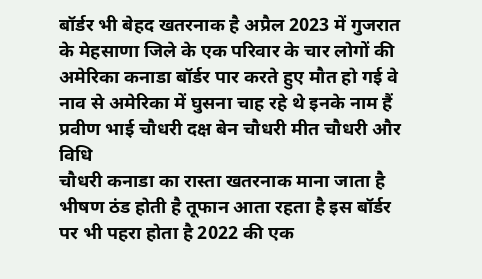बॉर्डर भी बेहद खतरनाक है अप्रैल 2023 में गुजरात के मेहसाणा जिले के एक परिवार के चार लोगों की अमेरिका कनाडा बॉर्डर पार करते हुए मौत हो गई वे नाव से अमेरिका में घुसना चाह रहे थे इनके नाम हैं प्रवीण भाई चौधरी दक्ष बेन चौधरी मीत चौधरी और विधि
चौधरी कनाडा का रास्ता खतरनाक माना जाता है भीषण ठंड होती है तूफान आता रहता है इस बॉर्डर पर भी पहरा होता है 2022 की एक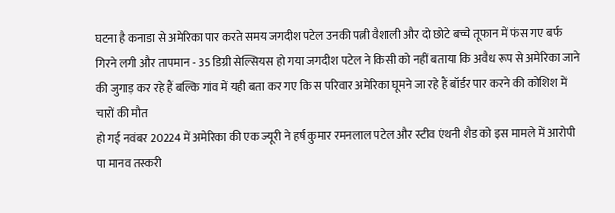घटना है कनाडा से अमेरिका पार करते समय जगदीश पटेल उनकी पत्नी वैशाली और दो छोटे बच्चे तूफान में फंस गए बर्फ गिरने लगी और तापमान - 35 डिग्री सेल्सियस हो गया जगदीश पटेल ने किसी को नहीं बताया कि अवैध रूप से अमेरिका जाने की जुगाड़ कर रहे हैं बल्कि गांव में यही बता कर गए कि स परिवार अमेरिका घूमने जा रहे हैं बॉर्डर पार करने की कोशिश में चारों की मौत
हो गई नवंबर 20224 में अमेरिका की एक ज्यूरी ने हर्ष कुमार रमनलाल पटेल और स्टीव एंथनी शैड को इस मामले में आरोपी पा मानव तस्करी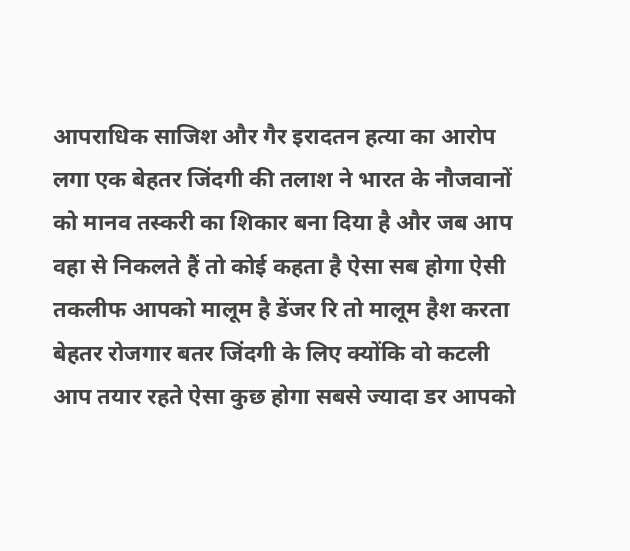आपराधिक साजिश और गैर इरादतन हत्या का आरोप लगा एक बेहतर जिंदगी की तलाश ने भारत के नौजवानों को मानव तस्करी का शिकार बना दिया है और जब आप वहा से निकलते हैं तो कोई कहता है ऐसा सब होगा ऐसी तकलीफ आपको मालूम है डेंजर रि तो मालूम हैश करता बेहतर रोजगार बतर जिंदगी के लिए क्योंकि वो कटली आप तयार रहते ऐसा कुछ होगा सबसे ज्यादा डर आपको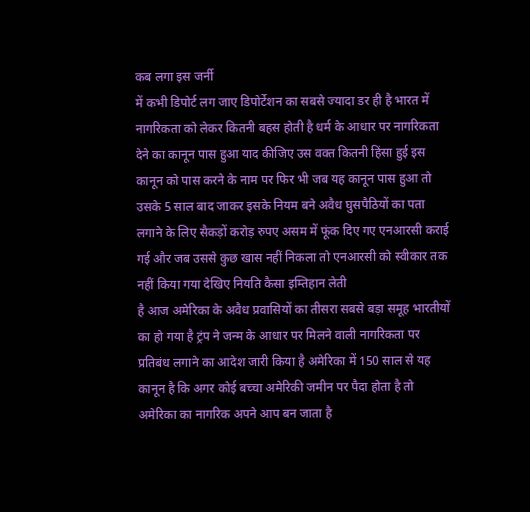कब लगा इस जर्नी
में कभी डिपोर्ट लग जाए डिपोर्टेशन का सबसे ज्यादा डर ही है भारत में नागरिकता को लेकर कितनी बहस होती है धर्म के आधार पर नागरिकता देने का कानून पास हुआ याद कीजिए उस वक्त कितनी हिंसा हुई इस कानून को पास करने के नाम पर फिर भी जब यह कानून पास हुआ तो उसके 5 साल बाद जाकर इसके नियम बने अवैध घुसपैठियों का पता लगाने के लिए सैकड़ों करोड़ रुपए असम में फूंक दिए गए एनआरसी कराई गई और जब उससे कुछ खास नहीं निकला तो एनआरसी को स्वीकार तक नहीं किया गया देखिए नियति कैसा इम्तिहान लेती
है आज अमेरिका के अवैध प्रवासियों का तीसरा सबसे बड़ा समूह भारतीयों का हो गया है ट्रंप ने जन्म के आधार पर मिलने वाली नागरिकता पर प्रतिबंध लगाने का आदेश जारी किया है अमेरिका में 150 साल से यह कानून है कि अगर कोई बच्चा अमेरिकी जमीन पर पैदा होता है तो अमेरिका का नागरिक अपने आप बन जाता है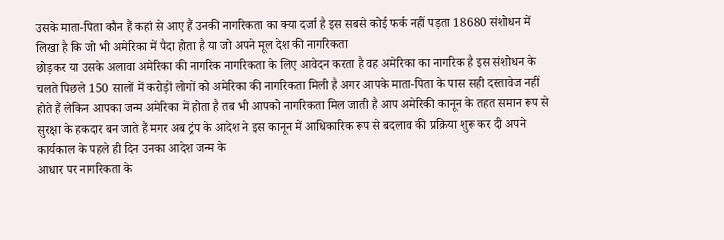उसके माता-पिता कौन हैं कहां से आए हैं उनकी नागरिकता का क्या दर्जा है इस सबसे कोई फर्क नहीं पड़ता 18680 संशोधन में लिखा है कि जो भी अमेरिका में पैदा होता है या जो अपने मूल देश की नागरिकता
छोड़कर या उसके अलावा अमेरिका की नागरिक नागरिकता के लिए आवेदन करता है वह अमेरिका का नागरिक है इस संशोधन के चलते पिछले 150 सालों में करोड़ों लोगों को अमेरिका की नागरिकता मिली है अगर आपके माता-पिता के पास सही दस्तावेज नहीं होते हैं लेकिन आपका जन्म अमेरिका में होता है तब भी आपको नागरिकता मिल जाती है आप अमेरिकी कानून के तहत समान रूप से सुरक्षा के हकदार बन जाते हैं मगर अब ट्रंप के आदेश ने इस कानून में आधिकारिक रूप से बदलाव की प्रक्रिया शुरू कर दी अपने कार्यकाल के पहले ही दिन उनका आदेश जन्म के
आधार पर नागरिकता के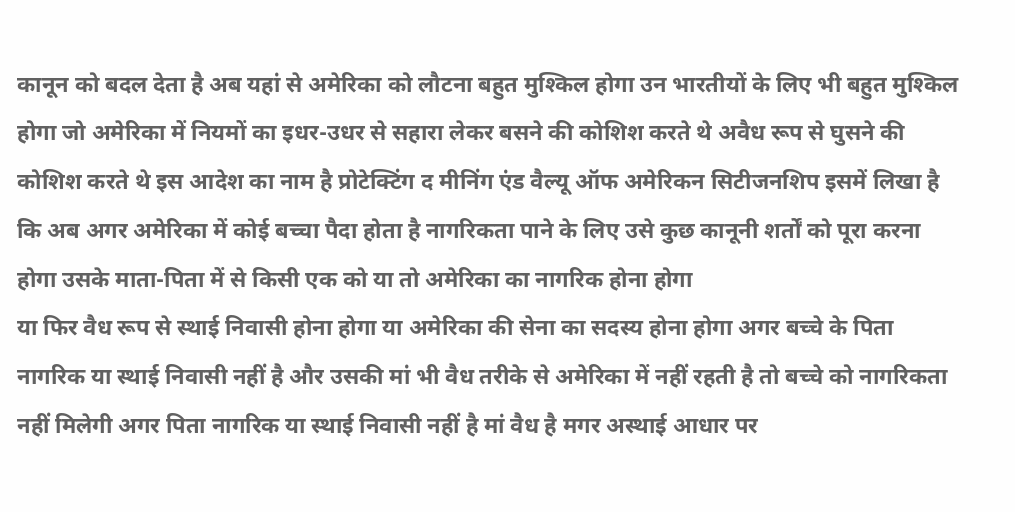कानून को बदल देता है अब यहां से अमेरिका को लौटना बहुत मुश्किल होगा उन भारतीयों के लिए भी बहुत मुश्किल होगा जो अमेरिका में नियमों का इधर-उधर से सहारा लेकर बसने की कोशिश करते थे अवैध रूप से घुसने की कोशिश करते थे इस आदेश का नाम है प्रोटेक्टिंग द मीनिंग एंड वैल्यू ऑफ अमेरिकन सिटीजनशिप इसमें लिखा है कि अब अगर अमेरिका में कोई बच्चा पैदा होता है नागरिकता पाने के लिए उसे कुछ कानूनी शर्तों को पूरा करना होगा उसके माता-पिता में से किसी एक को या तो अमेरिका का नागरिक होना होगा
या फिर वैध रूप से स्थाई निवासी होना होगा या अमेरिका की सेना का सदस्य होना होगा अगर बच्चे के पिता नागरिक या स्थाई निवासी नहीं है और उसकी मां भी वैध तरीके से अमेरिका में नहीं रहती है तो बच्चे को नागरिकता नहीं मिलेगी अगर पिता नागरिक या स्थाई निवासी नहीं है मां वैध है मगर अस्थाई आधार पर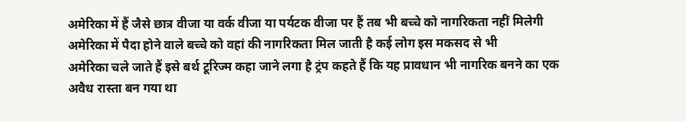अमेरिका में हैं जैसे छात्र वीजा या वर्क वीजा या पर्यटक वीजा पर हैं तब भी बच्चे को नागरिकता नहीं मिलेगी अमेरिका में पैदा होने वाले बच्चे को वहां की नागरिकता मिल जाती है कई लोग इस मकसद से भी
अमेरिका चले जाते हैं इसे बर्थ टूरिज्म कहा जाने लगा है ट्रंप कहते हैं कि यह प्रावधान भी नागरिक बनने का एक अवैध रास्ता बन गया था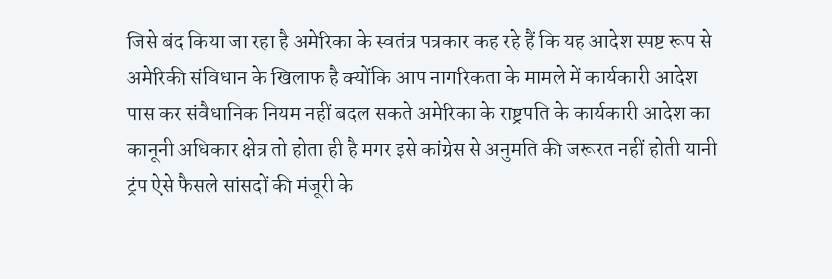जिसे बंद किया जा रहा है अमेरिका के स्वतंत्र पत्रकार कह रहे हैं कि यह आदेश स्पष्ट रूप से अमेरिकी संविधान के खिलाफ है क्योंकि आप नागरिकता के मामले में कार्यकारी आदेश पास कर संवैधानिक नियम नहीं बदल सकते अमेरिका के राष्ट्रपति के कार्यकारी आदेश का कानूनी अधिकार क्षेत्र तो होता ही है मगर इसे कांग्रेस से अनुमति की जरूरत नहीं होती यानी ट्रंप ऐसे फैसले सांसदों की मंजूरी के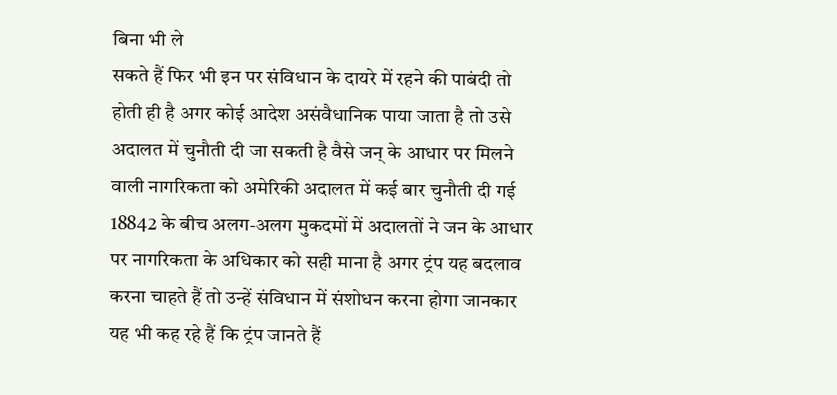बिना भी ले
सकते हैं फिर भी इन पर संविधान के दायरे में रहने की पाबंदी तो होती ही है अगर कोई आदेश असंवैधानिक पाया जाता है तो उसे अदालत में चुनौती दी जा सकती है वैसे जन् के आधार पर मिलने वाली नागरिकता को अमेरिकी अदालत में कई बार चुनौती दी गई 18842 के बीच अलग-अलग मुकदमों में अदालतों ने जन के आधार पर नागरिकता के अधिकार को सही माना है अगर ट्रंप यह बदलाव करना चाहते हैं तो उन्हें संविधान में संशोधन करना होगा जानकार यह भी कह रहे हैं कि ट्रंप जानते हैं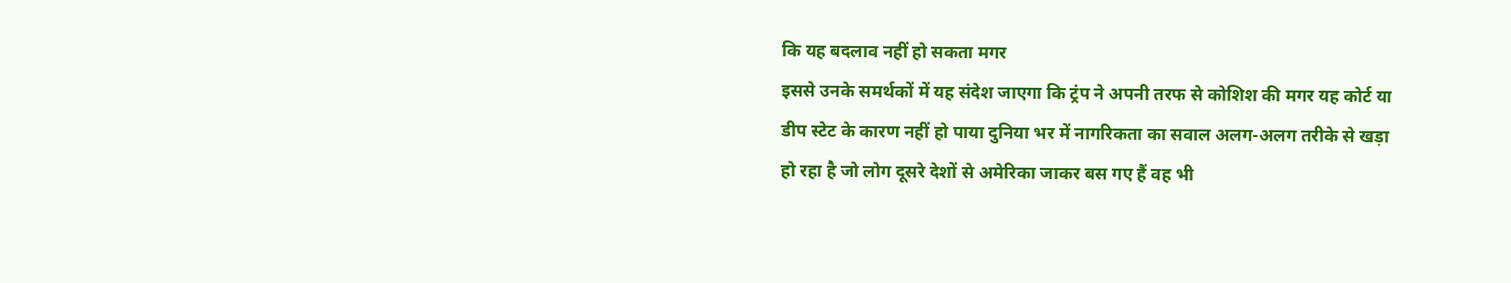कि यह बदलाव नहीं हो सकता मगर
इससे उनके समर्थकों में यह संदेश जाएगा कि ट्रंप ने अपनी तरफ से कोशिश की मगर यह कोर्ट या डीप स्टेट के कारण नहीं हो पाया दुनिया भर में नागरिकता का सवाल अलग-अलग तरीके से खड़ा हो रहा है जो लोग दूसरे देशों से अमेरिका जाकर बस गए हैं वह भी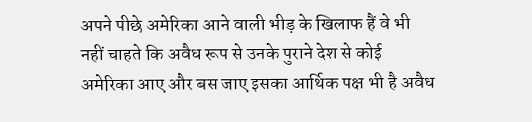अपने पीछे अमेरिका आने वाली भीड़ के खिलाफ हैं वे भी नहीं चाहते कि अवैध रूप से उनके पुराने देश से कोई अमेरिका आए और बस जाए इसका आर्थिक पक्ष भी है अवैध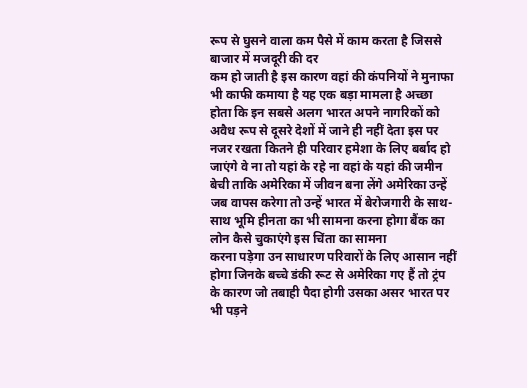रूप से घुसने वाला कम पैसे में काम करता है जिससे बाजार में मजदूरी की दर
कम हो जाती है इस कारण वहां की कंपनियों ने मुनाफा भी काफी कमाया है यह एक बड़ा मामला है अच्छा होता कि इन सबसे अलग भारत अपने नागरिकों को अवैध रूप से दूसरे देशों में जाने ही नहीं देता इस पर नजर रखता कितने ही परिवार हमेशा के लिए बर्बाद हो जाएंगे वे ना तो यहां के रहे ना वहां के यहां की जमीन बेची ताकि अमेरिका में जीवन बना लेंगे अमेरिका उन्हें जब वापस करेगा तो उन्हें भारत में बेरोजगारी के साथ-साथ भूमि हीनता का भी सामना करना होगा बैंक का लोन कैसे चुकाएंगे इस चिंता का सामना
करना पड़ेगा उन साधारण परिवारों के लिए आसान नहीं होगा जिनके बच्चे डंकी रूट से अमेरिका गए हैं तो ट्रंप के कारण जो तबाही पैदा होगी उसका असर भारत पर भी पड़ने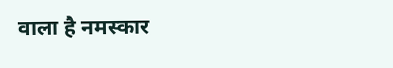वाला है नमस्कार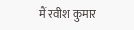मैं रवीश कुमार